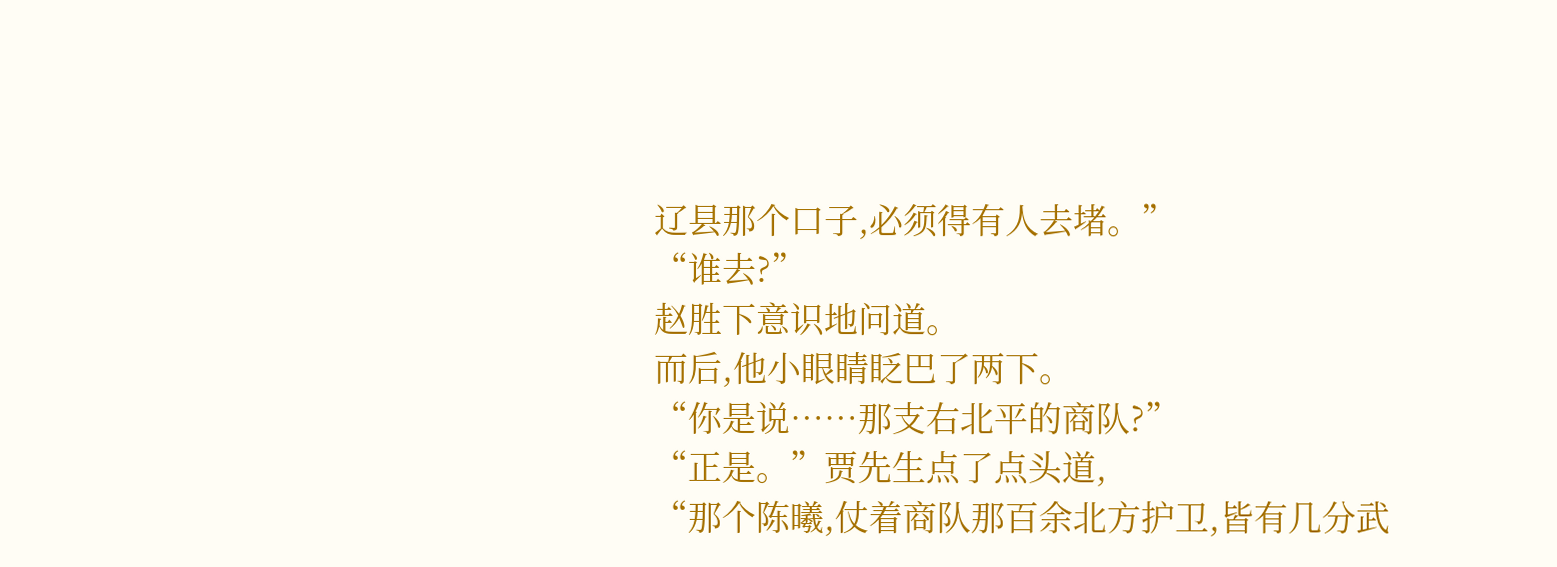辽县那个口子,必须得有人去堵。”
“谁去?”
赵胜下意识地问道。
而后,他小眼睛眨巴了两下。
“你是说……那支右北平的商队?”
“正是。”贾先生点了点头道,
“那个陈曦,仗着商队那百余北方护卫,皆有几分武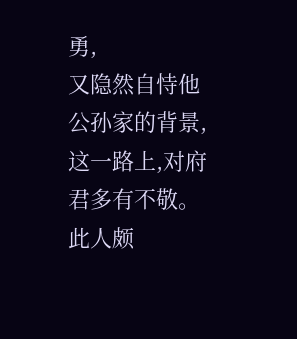勇,
又隐然自恃他公孙家的背景,
这一路上,对府君多有不敬。
此人颇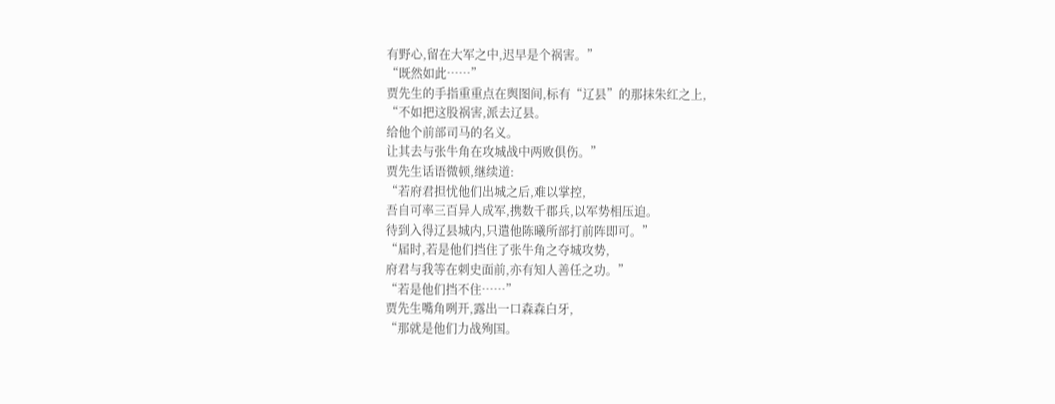有野心,留在大军之中,迟早是个祸害。”
“既然如此……”
贾先生的手指重重点在舆图间,标有“辽县”的那抹朱红之上,
“不如把这股祸害,派去辽县。
给他个前部司马的名义。
让其去与张牛角在攻城战中两败俱伤。”
贾先生话语微顿,继续道:
“若府君担忧他们出城之后,难以掌控,
吾自可率三百异人成军,携数千郡兵,以军势相压迫。
待到入得辽县城内,只遣他陈曦所部打前阵即可。”
“届时,若是他们挡住了张牛角之夺城攻势,
府君与我等在刺史面前,亦有知人善任之功。”
“若是他们挡不住……”
贾先生嘴角咧开,露出一口森森白牙,
“那就是他们力战殉国。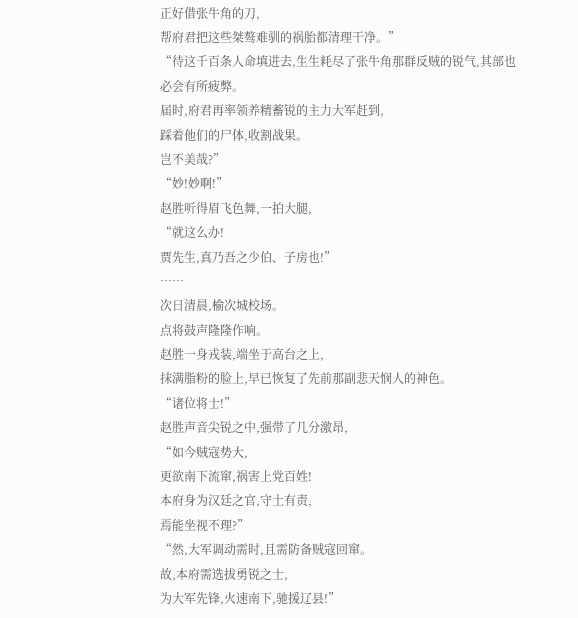正好借张牛角的刀,
帮府君把这些桀骜难驯的祸胎都清理干净。”
“待这千百条人命填进去,生生耗尽了张牛角那群反贼的锐气,其部也必会有所疲弊。
届时,府君再率领养精蓄锐的主力大军赶到,
踩着他们的尸体,收割战果。
岂不美哉?”
“妙!妙啊!”
赵胜听得眉飞色舞,一拍大腿,
“就这么办!
贾先生,真乃吾之少伯、子房也!”
……
次日清晨,榆次城校场。
点将鼓声隆隆作响。
赵胜一身戎装,端坐于高台之上,
抹满脂粉的脸上,早已恢复了先前那副悲天悯人的神色。
“诸位将士!”
赵胜声音尖锐之中,强带了几分激昂,
“如今贼寇势大,
更欲南下流窜,祸害上党百姓!
本府身为汉廷之官,守土有责,
焉能坐视不理?”
“然,大军调动需时,且需防备贼寇回窜。
故,本府需选拔勇锐之士,
为大军先锋,火速南下,驰援辽县!”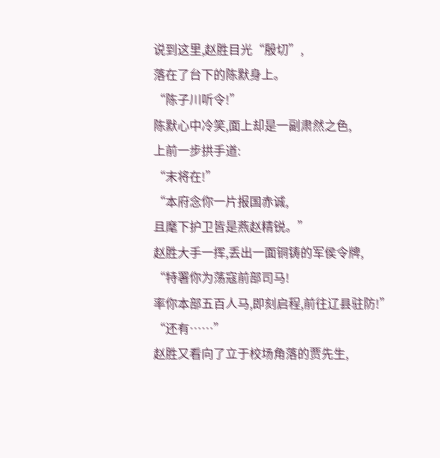说到这里,赵胜目光“殷切”,
落在了台下的陈默身上。
“陈子川听令!”
陈默心中冷笑,面上却是一副肃然之色,
上前一步拱手道:
“末将在!”
“本府念你一片报国赤诚,
且麾下护卫皆是燕赵精锐。”
赵胜大手一挥,丢出一面铜铸的军侯令牌,
“特署你为荡寇前部司马!
率你本部五百人马,即刻启程,前往辽县驻防!”
“还有……”
赵胜又看向了立于校场角落的贾先生,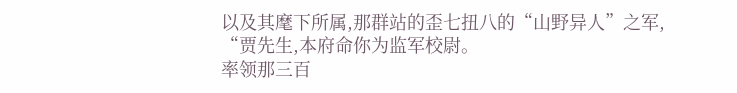以及其麾下所属,那群站的歪七扭八的“山野异人”之军,
“贾先生,本府命你为监军校尉。
率领那三百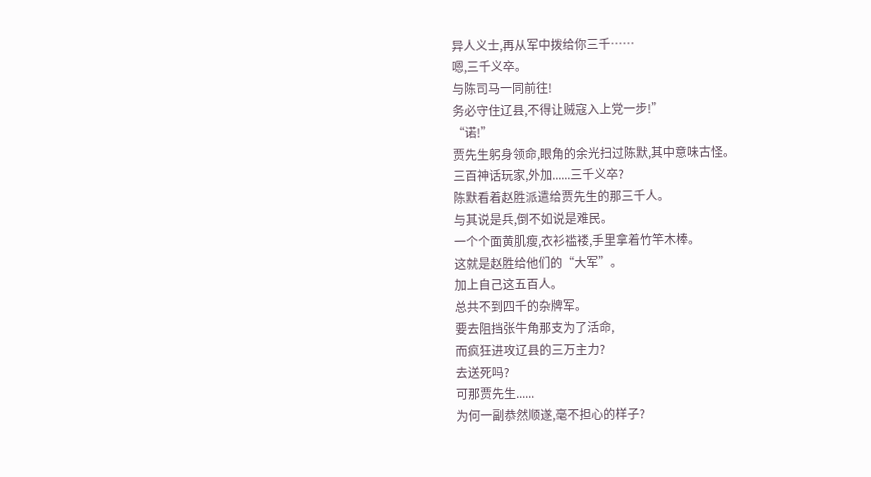异人义士,再从军中拨给你三千……
嗯,三千义卒。
与陈司马一同前往!
务必守住辽县,不得让贼寇入上党一步!”
“诺!”
贾先生躬身领命,眼角的余光扫过陈默,其中意味古怪。
三百神话玩家,外加......三千义卒?
陈默看着赵胜派遣给贾先生的那三千人。
与其说是兵,倒不如说是难民。
一个个面黄肌瘦,衣衫褴褛,手里拿着竹竿木棒。
这就是赵胜给他们的“大军”。
加上自己这五百人。
总共不到四千的杂牌军。
要去阻挡张牛角那支为了活命,
而疯狂进攻辽县的三万主力?
去送死吗?
可那贾先生......
为何一副恭然顺遂,毫不担心的样子?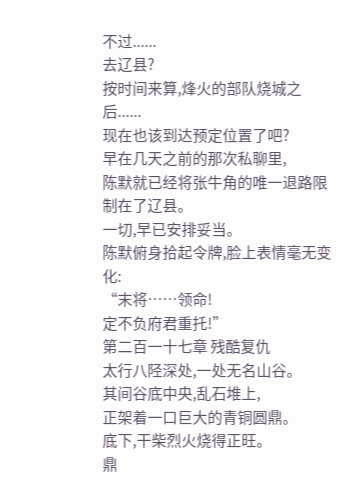不过......
去辽县?
按时间来算,烽火的部队烧城之后......
现在也该到达预定位置了吧?
早在几天之前的那次私聊里,
陈默就已经将张牛角的唯一退路限制在了辽县。
一切,早已安排妥当。
陈默俯身拾起令牌,脸上表情毫无变化:
“末将……领命!
定不负府君重托!”
第二百一十七章 残酷复仇
太行八陉深处,一处无名山谷。
其间谷底中央,乱石堆上,
正架着一口巨大的青铜圆鼎。
底下,干柴烈火烧得正旺。
鼎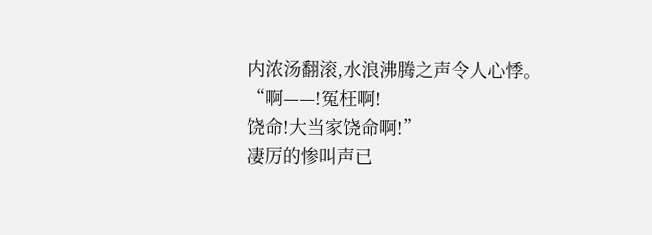内浓汤翻滚,水浪沸腾之声令人心悸。
“啊——!冤枉啊!
饶命!大当家饶命啊!”
凄厉的惨叫声已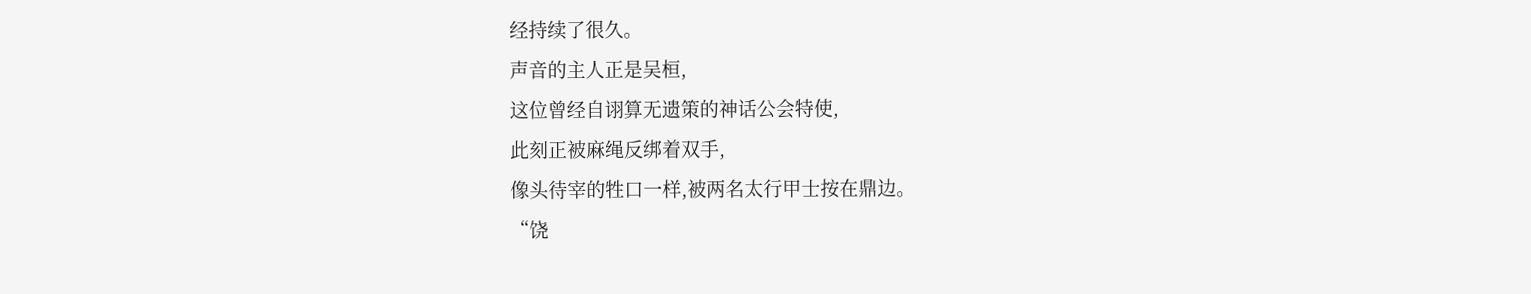经持续了很久。
声音的主人正是吴桓,
这位曾经自诩算无遗策的神话公会特使,
此刻正被麻绳反绑着双手,
像头待宰的牲口一样,被两名太行甲士按在鼎边。
“饶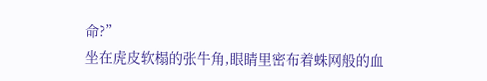命?”
坐在虎皮软榻的张牛角,眼睛里密布着蛛网般的血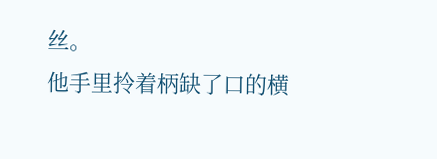丝。
他手里拎着柄缺了口的横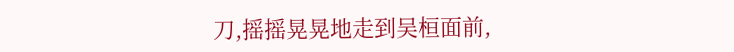刀,摇摇晃晃地走到吴桓面前,